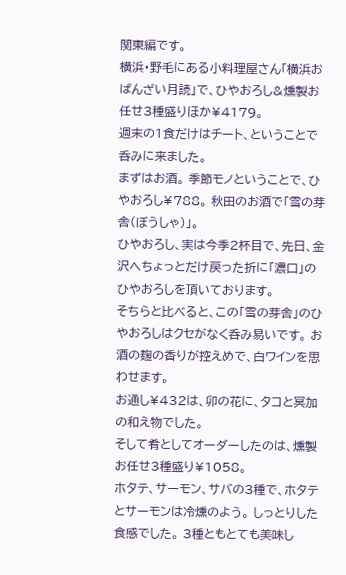関東編です。
横浜・野毛にある小料理屋さん「横浜おばんざい月読」で、ひやおろし&燻製お任せ3種盛りほか¥4179。
週末の1食だけはチート、ということで呑みに来ました。
まずはお酒。 季節モノということで、ひやおろし¥788。 秋田のお酒で「雪の芽舎(ぼうしゃ)」。
ひやおろし、実は今季2杯目で、先日、金沢へちょっとだけ戻った折に「濃口」のひやおろしを頂いております。
そちらと比べると、この「雪の芽舎」のひやおろしはクセがなく呑み易いです。 お酒の麹の香りが控えめで、白ワインを思わせます。
お通し¥432は、卯の花に、タコと冥加の和え物でした。
そして肴としてオーダーしたのは、燻製お任せ3種盛り¥1058。
ホタテ、サーモン、サバの3種で、ホタテとサーモンは冷燻のよう。 しっとりした食感でした。 3種ともとても美味し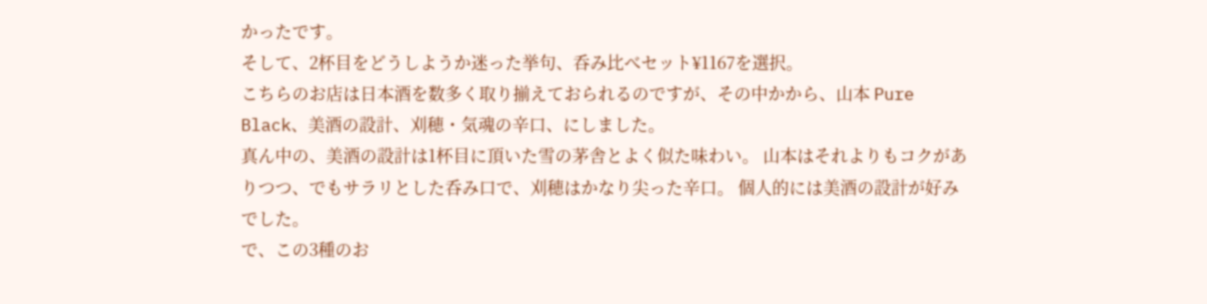かったです。
そして、2杯目をどうしようか迷った挙句、呑み比べセット¥1167を選択。
こちらのお店は日本酒を数多く取り揃えておられるのですが、その中かから、山本 Pure Black、美酒の設計、刈穂・気魂の辛口、にしました。
真ん中の、美酒の設計は1杯目に頂いた雪の茅舎とよく似た味わい。 山本はそれよりもコクがありつつ、でもサラリとした呑み口で、刈穂はかなり尖った辛口。 個人的には美酒の設計が好みでした。
で、この3種のお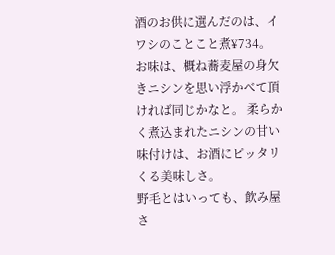酒のお供に選んだのは、イワシのことこと煮¥734。
お味は、概ね蕎麦屋の身欠きニシンを思い浮かべて頂ければ同じかなと。 柔らかく煮込まれたニシンの甘い味付けは、お酒にピッタリくる美味しさ。
野毛とはいっても、飲み屋さ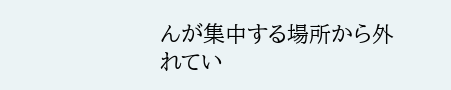んが集中する場所から外れてい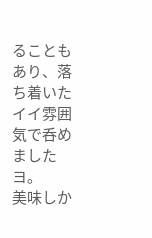ることもあり、落ち着いたイイ雰囲気で呑めましたヨ。
美味しか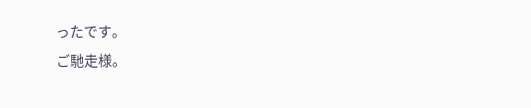ったです。
ご馳走様。